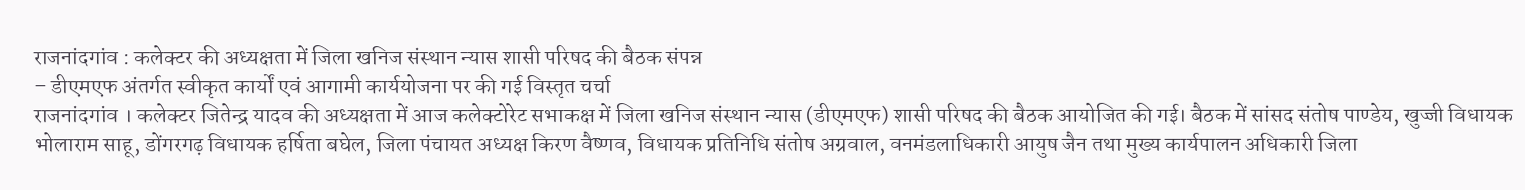राजनांदगांव : कलेक्टर की अध्यक्षता में जिला खनिज संस्थान न्यास शासी परिषद की बैठक संपन्न
– डीएमएफ अंतर्गत स्वीकृत कार्यों एवं आगामी कार्ययोजना पर की गई विस्तृत चर्चा
राजनांदगांव । कलेक्टर जितेन्द्र यादव की अध्यक्षता में आज कलेक्टोरेट सभाकक्ष में जिला खनिज संस्थान न्यास (डीएमएफ) शासी परिषद की बैठक आयोजित की गई। बैठक में सांसद संतोष पाण्डेय, खुज्जी विधायक भोलाराम साहू, डोंगरगढ़ विधायक हर्षिता बघेल, जिला पंचायत अध्यक्ष किरण वैष्णव, विधायक प्रतिनिधि संतोष अग्रवाल, वनमंडलाधिकारी आयुष जैन तथा मुख्य कार्यपालन अधिकारी जिला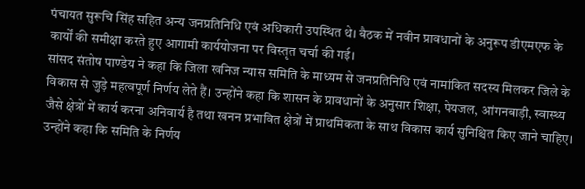पंचायत सुरूचि सिंह सहित अन्य जनप्रतिनिधि एवं अधिकारी उपस्थित थे। बैठक में नवीन प्रावधानों के अनुरूप डीएमएफ के कार्यों की समीक्षा करते हुए आगामी कार्ययोजना पर विस्तृत चर्चा की गई।
सांसद संतोष पाण्डेय ने कहा कि जिला खनिज न्यास समिति के माध्यम से जनप्रतिनिधि एवं नामांकित सदस्य मिलकर जिले के विकास से जुड़े महत्वपूर्ण निर्णय लेते हैं। उन्होंने कहा कि शासन के प्रावधानों के अनुसार शिक्षा, पेयजल, आंगनबाड़ी, स्वास्थ्य जैसे क्षेत्रों में कार्य करना अनिवार्य है तथा खनन प्रभावित क्षेत्रों में प्राथमिकता के साथ विकास कार्य सुनिश्चित किए जाने चाहिए। उन्होंने कहा कि समिति के निर्णय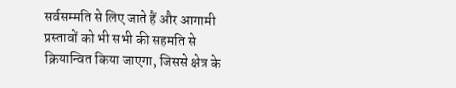सर्वसम्मति से लिए जाते हैं और आगामी प्रस्तावों को भी सभी की सहमति से क्रियान्वित किया जाएगा, जिससे क्षेत्र के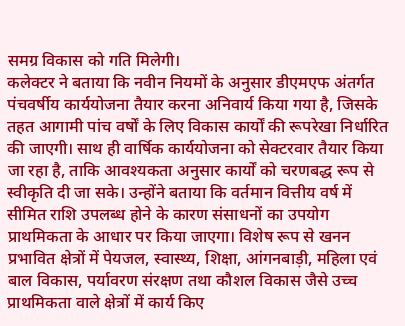समग्र विकास को गति मिलेगी।
कलेक्टर ने बताया कि नवीन नियमों के अनुसार डीएमएफ अंतर्गत पंचवर्षीय कार्ययोजना तैयार करना अनिवार्य किया गया है, जिसके तहत आगामी पांच वर्षों के लिए विकास कार्यों की रूपरेखा निर्धारित की जाएगी। साथ ही वार्षिक कार्ययोजना को सेक्टरवार तैयार किया जा रहा है, ताकि आवश्यकता अनुसार कार्यों को चरणबद्ध रूप से स्वीकृति दी जा सके। उन्होंने बताया कि वर्तमान वित्तीय वर्ष में सीमित राशि उपलब्ध होने के कारण संसाधनों का उपयोग प्राथमिकता के आधार पर किया जाएगा। विशेष रूप से खनन प्रभावित क्षेत्रों में पेयजल, स्वास्थ्य, शिक्षा, आंगनबाड़ी, महिला एवं बाल विकास, पर्यावरण संरक्षण तथा कौशल विकास जैसे उच्च प्राथमिकता वाले क्षेत्रों में कार्य किए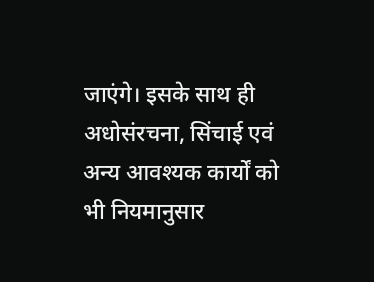जाएंगे। इसके साथ ही अधोसंरचना, सिंचाई एवं अन्य आवश्यक कार्यों को भी नियमानुसार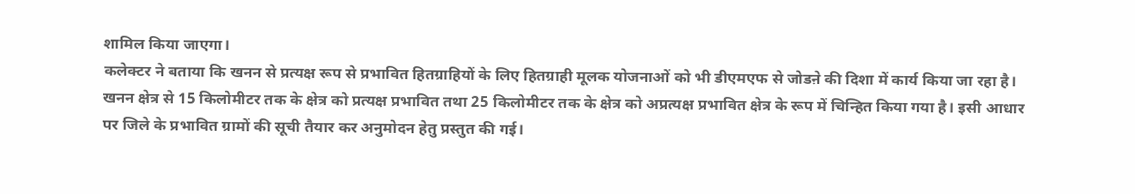शामिल किया जाएगा।
कलेक्टर ने बताया कि खनन से प्रत्यक्ष रूप से प्रभावित हितग्राहियों के लिए हितग्राही मूलक योजनाओं को भी डीएमएफ से जोडऩे की दिशा में कार्य किया जा रहा है। खनन क्षेत्र से 15 किलोमीटर तक के क्षेत्र को प्रत्यक्ष प्रभावित तथा 25 किलोमीटर तक के क्षेत्र को अप्रत्यक्ष प्रभावित क्षेत्र के रूप में चिन्हित किया गया है। इसी आधार पर जिले के प्रभावित ग्रामों की सूची तैयार कर अनुमोदन हेतु प्रस्तुत की गई।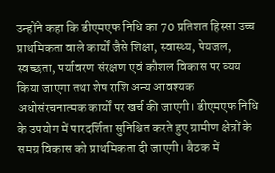उन्होंने कहा कि डीएमएफ निधि का 70 प्रतिशत हिस्सा उच्च प्राथमिकता वाले कार्यों जैसे शिक्षा, स्वास्थ्य, पेयजल, स्वच्छता, पर्यावरण संरक्षण एवं कौशल विकास पर व्यय किया जाएगा तथा शेष राशि अन्य आवश्यक अधोसंरचनात्मक कार्यों पर खर्च की जाएगी। डीएमएफ निधि के उपयोग में पारदर्शिता सुनिश्चित करते हुए ग्रामीण क्षेत्रों के समग्र विकास को प्राथमिकता दी जाएगी। बैठक में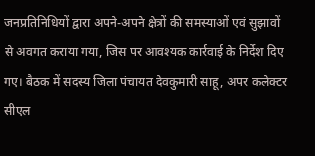जनप्रतिनिधियों द्वारा अपने-अपने क्षेत्रों की समस्याओं एवं सुझावों से अवगत कराया गया, जिस पर आवश्यक कार्रवाई के निर्देश दिए गए। बैठक में सदस्य जिला पंचायत देवकुमारी साहू, अपर कलेक्टर सीएल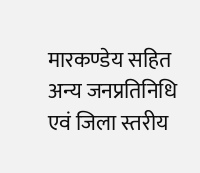मारकण्डेय सहित अन्य जनप्रतिनिधि एवं जिला स्तरीय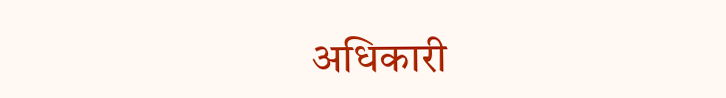अधिकारी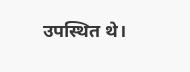उपस्थित थे।